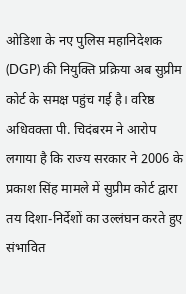ओडिशा के नए पुलिस महानिदेशक (DGP) की नियुक्ति प्रक्रिया अब सुप्रीम कोर्ट के समक्ष पहुंच गई है। वरिष्ठ अधिवक्ता पी. चिदंबरम ने आरोप लगाया है कि राज्य सरकार ने 2006 के प्रकाश सिंह मामले में सुप्रीम कोर्ट द्वारा तय दिशा-निर्देशों का उल्लंघन करते हुए संभावित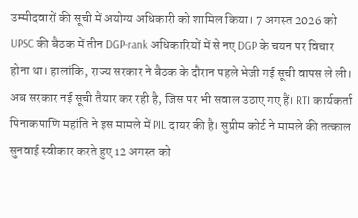उम्मीदवारों की सूची में अयोग्य अधिकारी को शामिल किया। 7 अगस्त 2026 को UPSC की बैठक में तीन DGP-rank अधिकारियों में से नए DGP के चयन पर विचार होना था। हालांकि, राज्य सरकार ने बैठक के दौरान पहले भेजी गई सूची वापस ले ली। अब सरकार नई सूची तैयार कर रही है, जिस पर भी सवाल उठाए गए हैं। RTI कार्यकर्ता पिनाकपाणि महांति ने इस मामले में PIL दायर की है। सुप्रीम कोर्ट ने मामले की तत्काल सुनवाई स्वीकार करते हुए 12 अगस्त को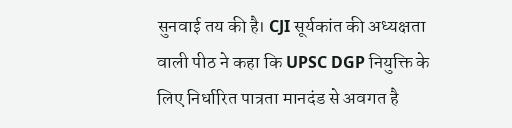सुनवाई तय की है। CJI सूर्यकांत की अध्यक्षता वाली पीठ ने कहा कि UPSC DGP नियुक्ति के लिए निर्धारित पात्रता मानदंड से अवगत है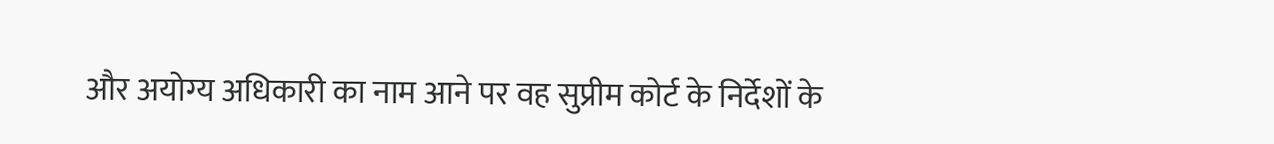और अयोग्य अधिकारी का नाम आने पर वह सुप्रीम कोर्ट के निर्देशों के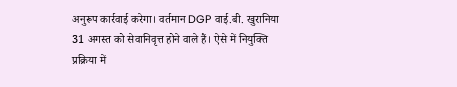अनुरूप कार्रवाई करेगा। वर्तमान DGP वाई.बी. खुरानिया 31 अगस्त को सेवानिवृत्त होने वाले हैं। ऐसे में नियुक्ति प्रक्रिया में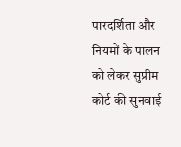पारदर्शिता और नियमों के पालन को लेकर सुप्रीम कोर्ट की सुनवाई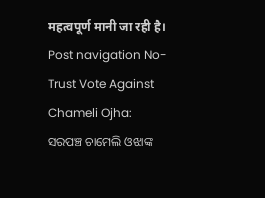महत्वपूर्ण मानी जा रही है। Post navigation No-Trust Vote Against Chameli Ojha: ସରପଞ୍ଚ ଚାମେଲି ଓଝାଙ୍କ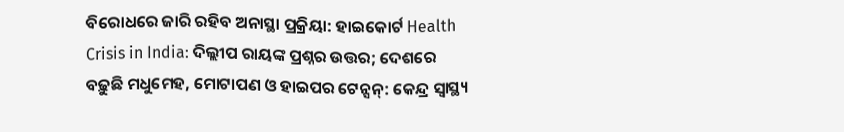ବିରୋଧରେ ଜାରି ରହିବ ଅନାସ୍ଥା ପ୍ରକ୍ରିୟା: ହାଇକୋର୍ଟ Health Crisis in India: ଦିଲ୍ଲୀପ ରାୟଙ୍କ ପ୍ରଶ୍ନର ଉତ୍ତର; ଦେଶରେ ବଢ଼ୁଛି ମଧୁମେହ, ମୋଟାପଣ ଓ ହାଇପର ଟେନ୍ସନ୍: କେନ୍ଦ୍ର ସ୍ୱାସ୍ଥ୍ୟ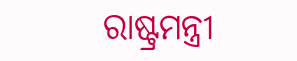ରାଷ୍ଟ୍ରମନ୍ତ୍ରୀ